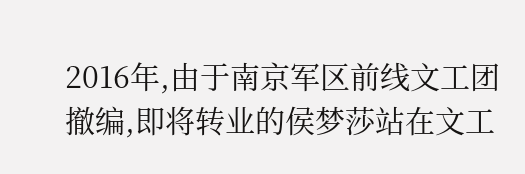2016年,由于南京军区前线文工团撤编,即将转业的侯梦莎站在文工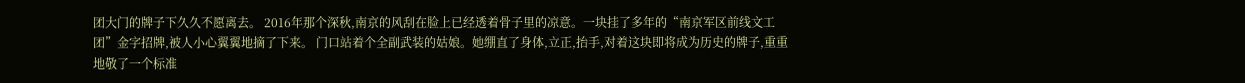团大门的牌子下久久不愿离去。 2016年那个深秋,南京的风刮在脸上已经透着骨子里的凉意。一块挂了多年的“南京军区前线文工团”金字招牌,被人小心翼翼地摘了下来。 门口站着个全副武装的姑娘。她绷直了身体,立正,抬手,对着这块即将成为历史的牌子,重重地敬了一个标准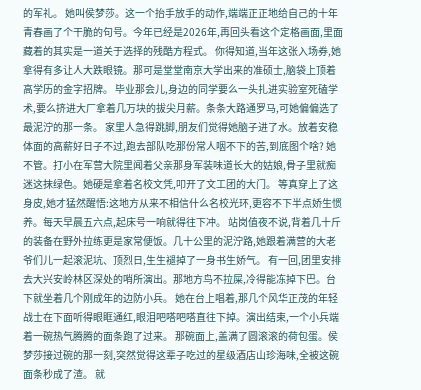的军礼。 她叫侯梦莎。这一个抬手放手的动作,端端正正地给自己的十年青春画了个干脆的句号。今年已经是2026年,再回头看这个定格画面,里面藏着的其实是一道关于选择的残酷方程式。 你得知道,当年这张入场券,她拿得有多让人大跌眼镜。那可是堂堂南京大学出来的准硕士,脑袋上顶着高学历的金字招牌。 毕业那会儿,身边的同学要么一头扎进实验室死磕学术,要么挤进大厂拿着几万块的拔尖月薪。条条大路通罗马,可她偏偏选了最泥泞的那一条。 家里人急得跳脚,朋友们觉得她脑子进了水。放着安稳体面的高薪好日子不过,跑去部队吃那份常人咽不下的苦,到底图个啥? 她不管。打小在军营大院里闻着父亲那身军装味道长大的姑娘,骨子里就痴迷这抹绿色。她硬是拿着名校文凭,叩开了文工团的大门。 等真穿上了这身皮,她才猛然醒悟:这地方从来不相信什么名校光环,更容不下半点娇生惯养。每天早晨五六点,起床号一响就得往下冲。 站岗值夜不说,背着几十斤的装备在野外拉练更是家常便饭。几十公里的泥泞路,她跟着满营的大老爷们儿一起滚泥坑、顶烈日,生生褪掉了一身书生娇气。 有一回,团里安排去大兴安岭林区深处的哨所演出。那地方鸟不拉屎,冷得能冻掉下巴。台下就坐着几个刚成年的边防小兵。 她在台上唱着,那几个风华正茂的年轻战士在下面听得眼眶通红,眼泪吧嗒吧嗒直往下掉。演出结束,一个小兵端着一碗热气腾腾的面条跑了过来。 那碗面上,盖满了圆滚滚的荷包蛋。侯梦莎接过碗的那一刻,突然觉得这辈子吃过的星级酒店山珍海味,全被这碗面条秒成了渣。 就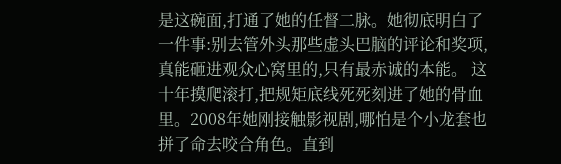是这碗面,打通了她的任督二脉。她彻底明白了一件事:别去管外头那些虚头巴脑的评论和奖项,真能砸进观众心窝里的,只有最赤诚的本能。 这十年摸爬滚打,把规矩底线死死刻进了她的骨血里。2008年她刚接触影视剧,哪怕是个小龙套也拼了命去咬合角色。直到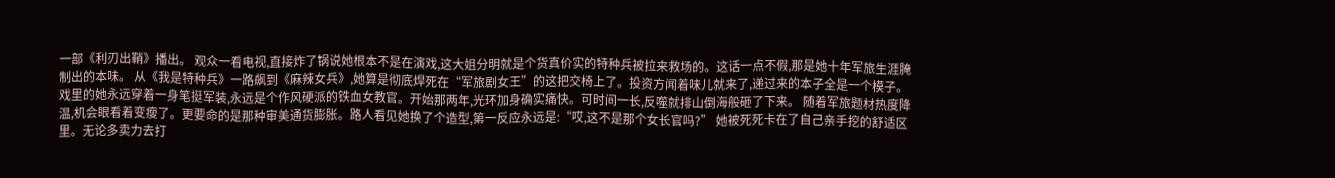一部《利刃出鞘》播出。 观众一看电视,直接炸了锅说她根本不是在演戏,这大姐分明就是个货真价实的特种兵被拉来救场的。这话一点不假,那是她十年军旅生涯腌制出的本味。 从《我是特种兵》一路飙到《麻辣女兵》,她算是彻底焊死在“军旅剧女王”的这把交椅上了。投资方闻着味儿就来了,递过来的本子全是一个模子。 戏里的她永远穿着一身笔挺军装,永远是个作风硬派的铁血女教官。开始那两年,光环加身确实痛快。可时间一长,反噬就排山倒海般砸了下来。 随着军旅题材热度降温,机会眼看着变瘦了。更要命的是那种审美通货膨胀。路人看见她换了个造型,第一反应永远是:“哎,这不是那个女长官吗?” 她被死死卡在了自己亲手挖的舒适区里。无论多卖力去打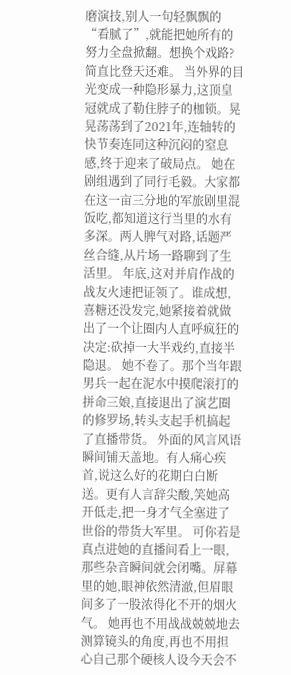磨演技,别人一句轻飘飘的“看腻了”,就能把她所有的努力全盘掀翻。想换个戏路?简直比登天还难。 当外界的目光变成一种隐形暴力,这顶皇冠就成了勒住脖子的枷锁。晃晃荡荡到了2021年,连轴转的快节奏连同这种沉闷的窒息感,终于迎来了破局点。 她在剧组遇到了同行毛毅。大家都在这一亩三分地的军旅剧里混饭吃,都知道这行当里的水有多深。两人脾气对路,话题严丝合缝,从片场一路聊到了生活里。 年底,这对并肩作战的战友火速把证领了。谁成想,喜糖还没发完,她紧接着就做出了一个让圈内人直呼疯狂的决定:砍掉一大半戏约,直接半隐退。 她不卷了。那个当年跟男兵一起在泥水中摸爬滚打的拼命三娘,直接退出了演艺圈的修罗场,转头支起手机搞起了直播带货。 外面的风言风语瞬间铺天盖地。有人痛心疾首,说这么好的花期白白断送。更有人言辞尖酸,笑她高开低走,把一身才气全塞进了世俗的带货大军里。 可你若是真点进她的直播间看上一眼,那些杂音瞬间就会闭嘴。屏幕里的她,眼神依然清澈,但眉眼间多了一股浓得化不开的烟火气。 她再也不用战战兢兢地去测算镜头的角度,再也不用担心自己那个硬核人设今天会不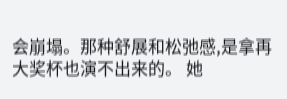会崩塌。那种舒展和松弛感,是拿再大奖杯也演不出来的。 她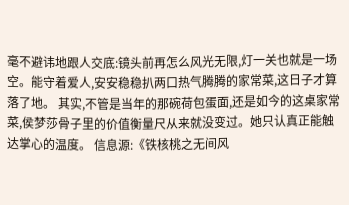毫不避讳地跟人交底:镜头前再怎么风光无限,灯一关也就是一场空。能守着爱人,安安稳稳扒两口热气腾腾的家常菜,这日子才算落了地。 其实,不管是当年的那碗荷包蛋面,还是如今的这桌家常菜,侯梦莎骨子里的价值衡量尺从来就没变过。她只认真正能触达掌心的温度。 信息源:《铁核桃之无间风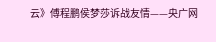云》傅程鹏侯梦莎诉战友情——央广网